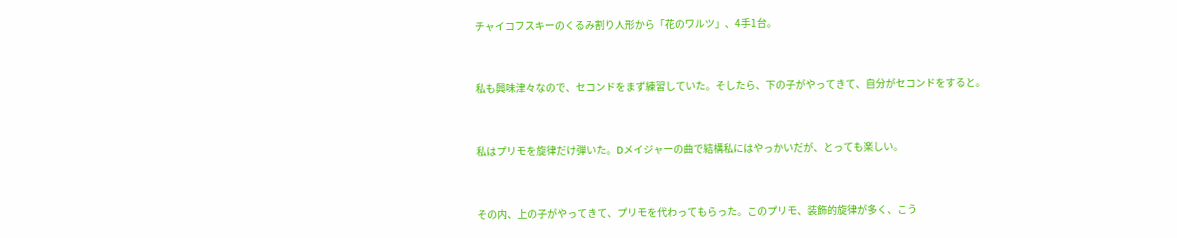チャイコフスキーのくるみ割り人形から「花のワルツ」、4手1台。


私も興味津々なので、セコンドをまず練習していた。そしたら、下の子がやってきて、自分がセコンドをすると。


私はプリモを旋律だけ弾いた。Dメイジャーの曲で結構私にはやっかいだが、とっても楽しい。


その内、上の子がやってきて、プリモを代わってもらった。このプリモ、装飾的旋律が多く、こう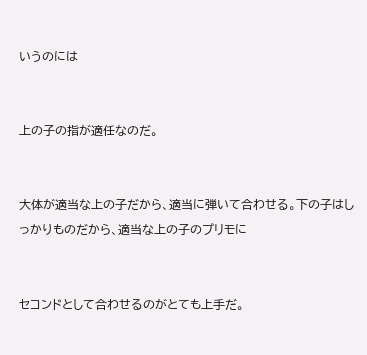いうのには


上の子の指が適任なのだ。


大体が適当な上の子だから、適当に弾いて合わせる。下の子はしっかりものだから、適当な上の子のプリモに


セコンドとして合わせるのがとても上手だ。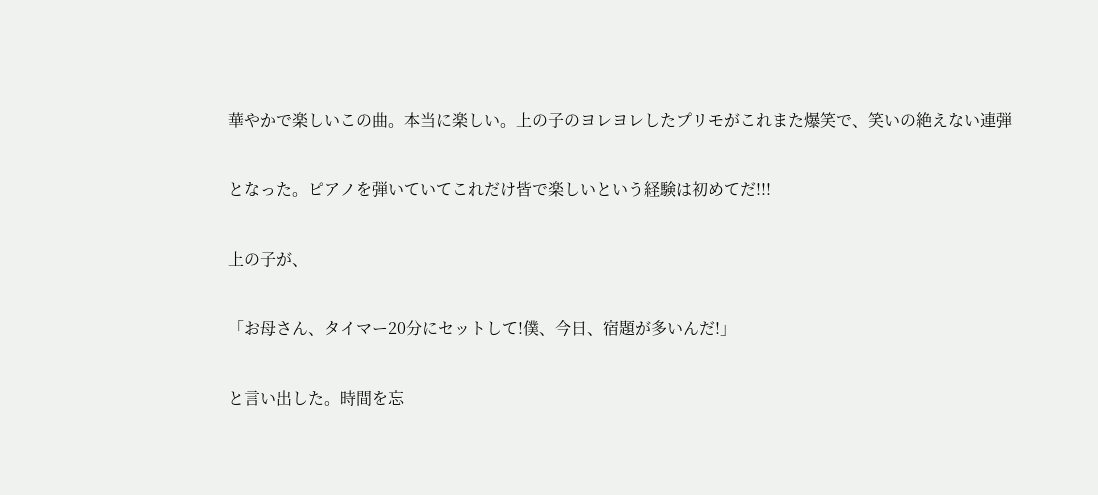華やかで楽しいこの曲。本当に楽しい。上の子のヨレヨレしたプリモがこれまた爆笑で、笑いの絶えない連弾


となった。ピアノを弾いていてこれだけ皆で楽しいという経験は初めてだ!!!


上の子が、


「お母さん、タイマー20分にセットして!僕、今日、宿題が多いんだ!」


と言い出した。時間を忘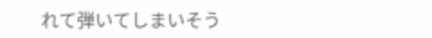れて弾いてしまいそう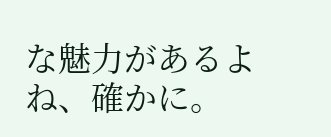な魅力があるよね、確かに。